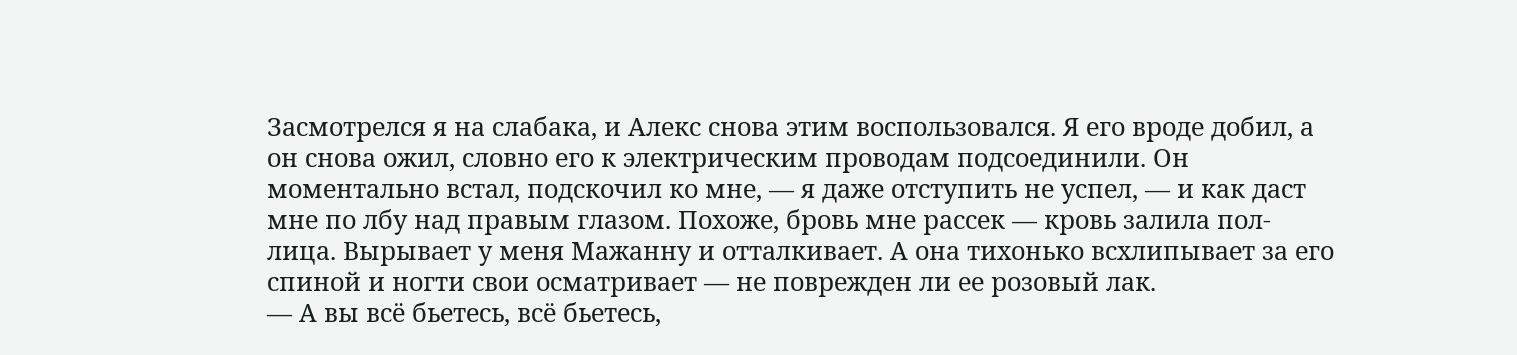Засмотрелся я на слабака, и Алекс снова этим воспользовался. Я его вроде добил, а он снова ожил, словно его к электрическим проводам подсоединили. Он моментально встал, подскочил ко мне, — я даже отступить не успел, — и как даст мне по лбу над правым глазом. Похоже, бровь мне рассек — кровь залила пол-лица. Вырывает у меня Мажанну и отталкивает. А она тихонько всхлипывает за его спиной и ногти свои осматривает — не поврежден ли ее розовый лак.
— А вы всё бьетесь, всё бьетесь,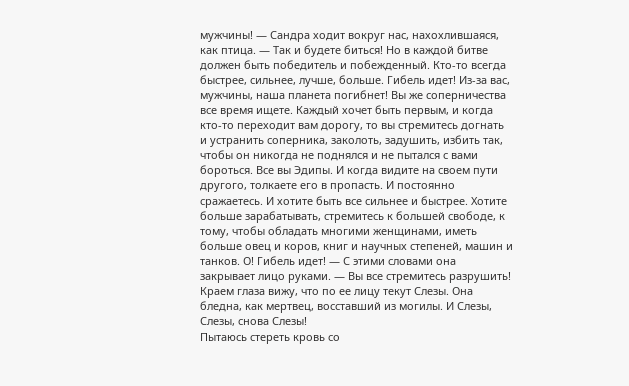мужчины! — Сандра ходит вокруг нас, нахохлившаяся, как птица. — Так и будете биться! Но в каждой битве должен быть победитель и побежденный. Кто-то всегда быстрее, сильнее, лучше, больше. Гибель идет! Из-за вас, мужчины, наша планета погибнет! Вы же соперничества все время ищете. Каждый хочет быть первым, и когда кто-то переходит вам дорогу, то вы стремитесь догнать и устранить соперника, заколоть, задушить, избить так, чтобы он никогда не поднялся и не пытался с вами бороться. Все вы Эдипы. И когда видите на своем пути другого, толкаете его в пропасть. И постоянно сражаетесь. И хотите быть все сильнее и быстрее. Хотите больше зарабатывать, стремитесь к большей свободе, к тому, чтобы обладать многими женщинами, иметь больше овец и коров, книг и научных степеней, машин и танков. О! Гибель идет! — С этими словами она закрывает лицо руками. — Вы все стремитесь разрушить!
Краем глаза вижу, что по ее лицу текут Слезы. Она бледна, как мертвец, восставший из могилы. И Слезы, Слезы, снова Слезы!
Пытаюсь стереть кровь со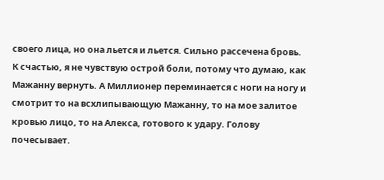своего лица, но она льется и льется. Сильно рассечена бровь. К счастью, я не чувствую острой боли, потому что думаю, как Мажанну вернуть. А Миллионер переминается с ноги на ногу и смотрит то на всхлипывающую Мажанну, то на мое залитое кровью лицо, то на Алекса, готового к удару. Голову почесывает.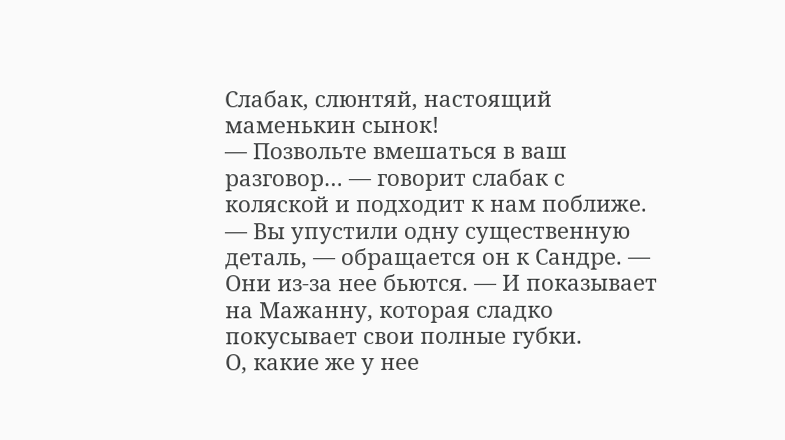Слабак, слюнтяй, настоящий маменькин сынок!
— Позвольте вмешаться в ваш разговор… — говорит слабак с коляской и подходит к нам поближе. — Вы упустили одну существенную деталь, — обращается он к Сандре. — Они из-за нее бьются. — И показывает на Мажанну, которая сладко покусывает свои полные губки.
О, какие же у нее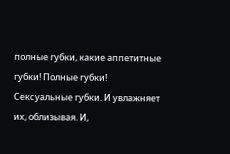полные губки, какие аппетитные губки! Полные губки! Сексуальные губки. И увлажняет их, облизывая. И,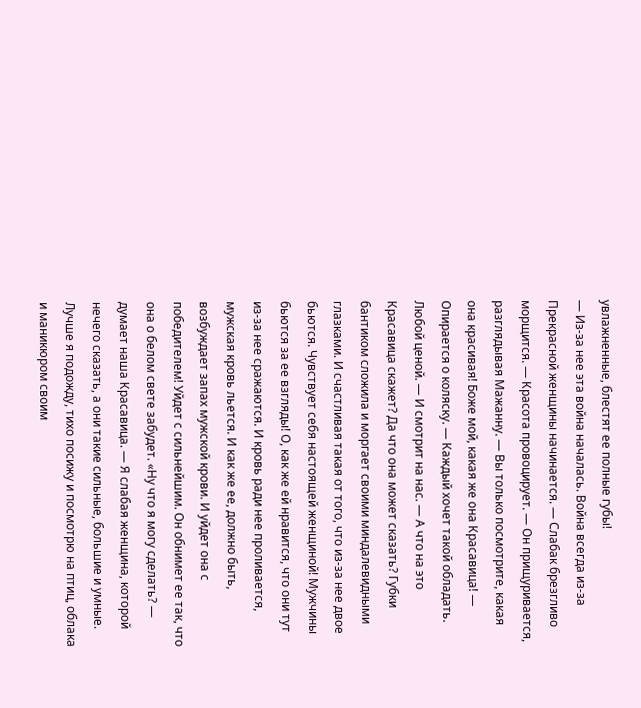увлажненные, блестят ее полные губы!
— Из-за нее эта война началась. Война всегда из-за Прекрасной женщины начинается. — Слабак брезгливо морщится. — Красота провоцирует. — Он прищуривается, разглядывая Мажанну. — Вы только посмотрите, какая она красивая! Боже мой, какая же она Красавица! — Опирается о коляску. — Каждый хочет такой обладать. Любой ценой. — И смотрит на нас. — А что на это Красавица скажет? Да что она может сказать? Губки бантиком сложила и моргает своими миндалевидными глазками. И счастливая такая от того, что из-за нее двое бьются. Чувствует себя настоящей женщиной! Мужчины бьются за ее взгляды! О, как же ей нравится, что они тут из-за нее сражаются. И кровь ради нее проливается, мужская кровь льется. И как же ее, должно быть, возбуждает запах мужской крови. И уйдет она с победителем! Уйдет с сильнейшим. Он обнимет ее так, что она о белом свете забудет. «Ну что я могу сделать? — думает наша Красавица. — Я слабая женщина, которой нечего сказать, а они такие сильные, большие и умные. Лучше я подожду, тихо посижу и посмотрю на птиц, облака и маникюром своим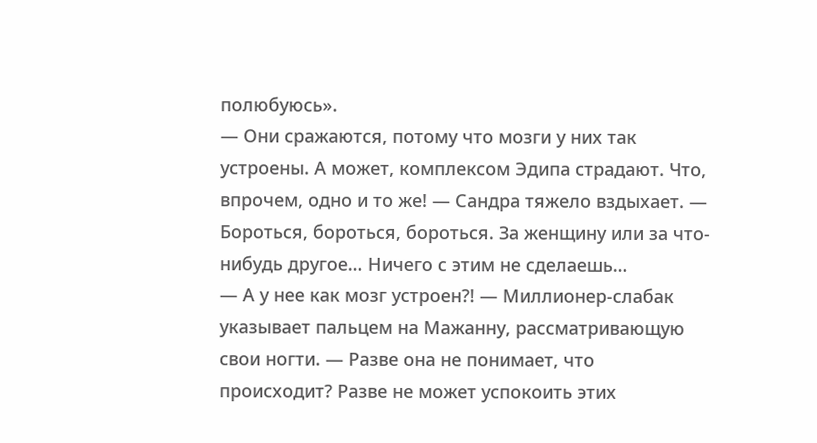полюбуюсь».
— Они сражаются, потому что мозги у них так устроены. А может, комплексом Эдипа страдают. Что, впрочем, одно и то же! — Сандра тяжело вздыхает. — Бороться, бороться, бороться. За женщину или за что-нибудь другое… Ничего с этим не сделаешь…
— А у нее как мозг устроен?! — Миллионер-слабак указывает пальцем на Мажанну, рассматривающую свои ногти. — Разве она не понимает, что происходит? Разве не может успокоить этих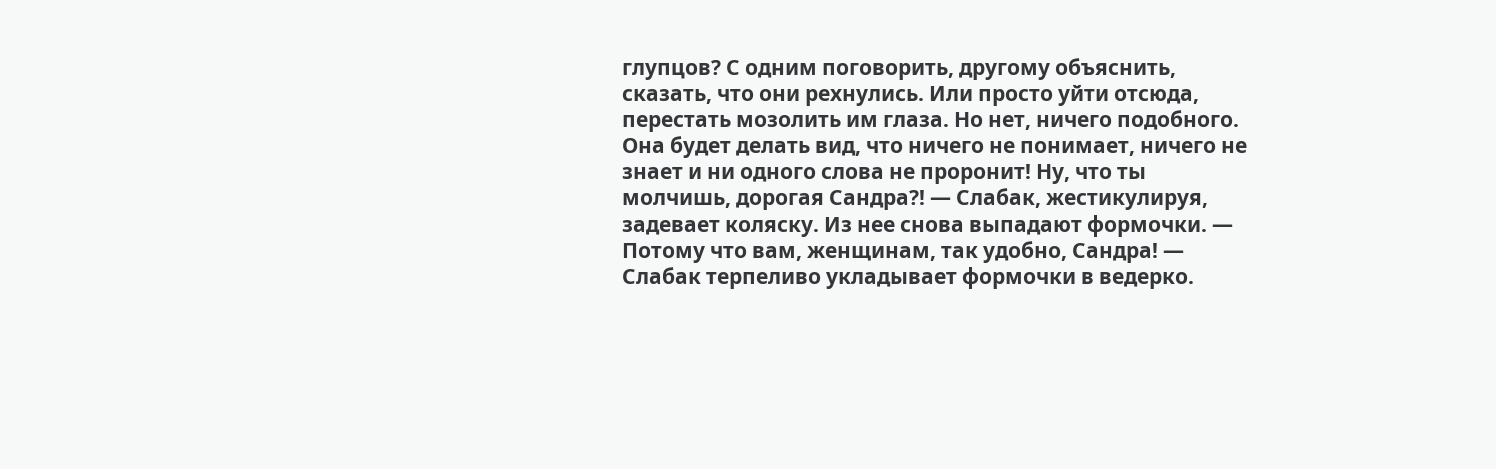глупцов? С одним поговорить, другому объяснить, сказать, что они рехнулись. Или просто уйти отсюда, перестать мозолить им глаза. Но нет, ничего подобного. Она будет делать вид, что ничего не понимает, ничего не знает и ни одного слова не проронит! Ну, что ты молчишь, дорогая Сандра?! — Слабак, жестикулируя, задевает коляску. Из нее снова выпадают формочки. — Потому что вам, женщинам, так удобно, Сандра! — Слабак терпеливо укладывает формочки в ведерко.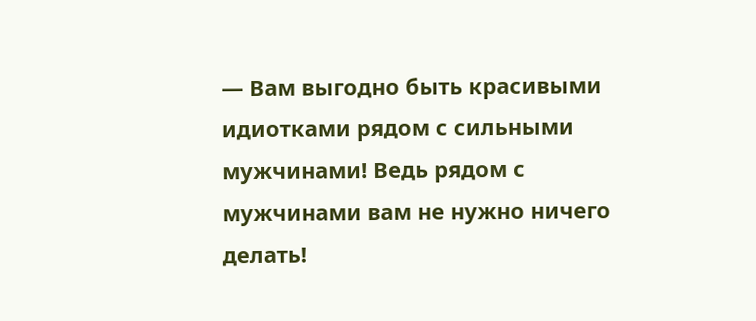— Вам выгодно быть красивыми идиотками рядом с сильными мужчинами! Ведь рядом с мужчинами вам не нужно ничего делать!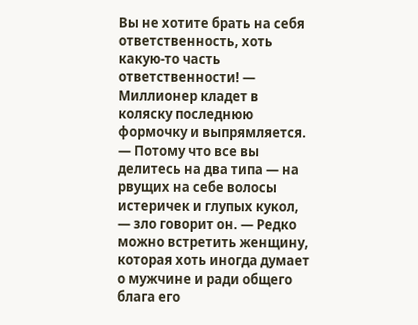Вы не хотите брать на себя ответственность, хоть какую-то часть ответственности! — Миллионер кладет в коляску последнюю формочку и выпрямляется. — Потому что все вы делитесь на два типа — на рвущих на себе волосы истеричек и глупых кукол, — зло говорит он. — Редко можно встретить женщину, которая хоть иногда думает о мужчине и ради общего блага его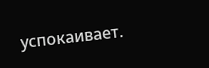успокаивает.